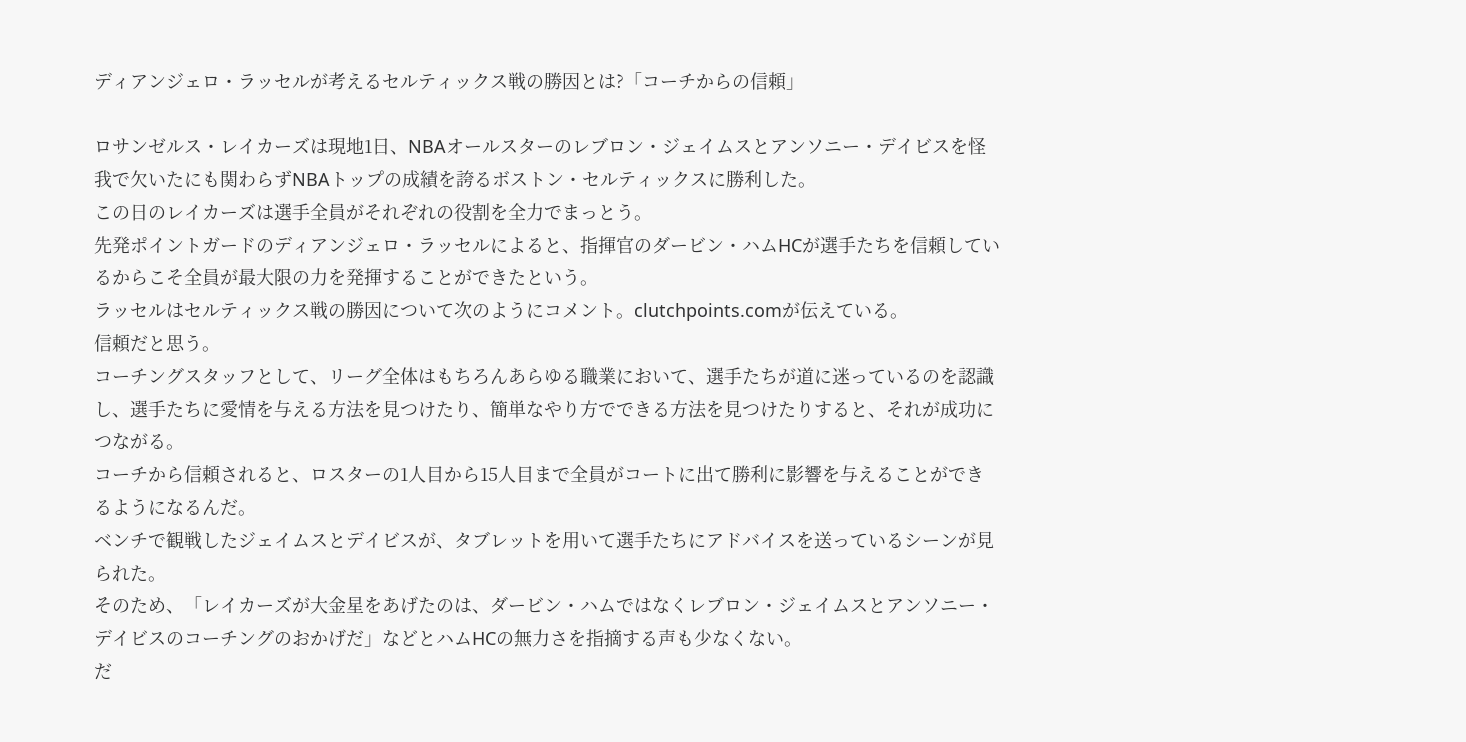ディアンジェロ・ラッセルが考えるセルティックス戦の勝因とは?「コーチからの信頼」

ロサンゼルス・レイカーズは現地1日、NBAオールスターのレブロン・ジェイムスとアンソニー・デイビスを怪我で欠いたにも関わらずNBAトップの成績を誇るボストン・セルティックスに勝利した。
この日のレイカーズは選手全員がそれぞれの役割を全力でまっとう。
先発ポイントガードのディアンジェロ・ラッセルによると、指揮官のダービン・ハムHCが選手たちを信頼しているからこそ全員が最大限の力を発揮することができたという。
ラッセルはセルティックス戦の勝因について次のようにコメント。clutchpoints.comが伝えている。
信頼だと思う。
コーチングスタッフとして、リーグ全体はもちろんあらゆる職業において、選手たちが道に迷っているのを認識し、選手たちに愛情を与える方法を見つけたり、簡単なやり方でできる方法を見つけたりすると、それが成功につながる。
コーチから信頼されると、ロスターの1人目から15人目まで全員がコートに出て勝利に影響を与えることができるようになるんだ。
ベンチで観戦したジェイムスとデイビスが、タブレットを用いて選手たちにアドバイスを送っているシーンが見られた。
そのため、「レイカーズが大金星をあげたのは、ダービン・ハムではなくレブロン・ジェイムスとアンソニー・デイビスのコーチングのおかげだ」などとハムHCの無力さを指摘する声も少なくない。
だ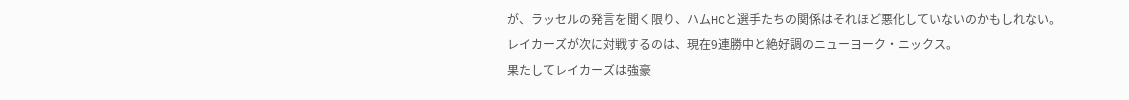が、ラッセルの発言を聞く限り、ハムHCと選手たちの関係はそれほど悪化していないのかもしれない。
レイカーズが次に対戦するのは、現在9連勝中と絶好調のニューヨーク・ニックス。
果たしてレイカーズは強豪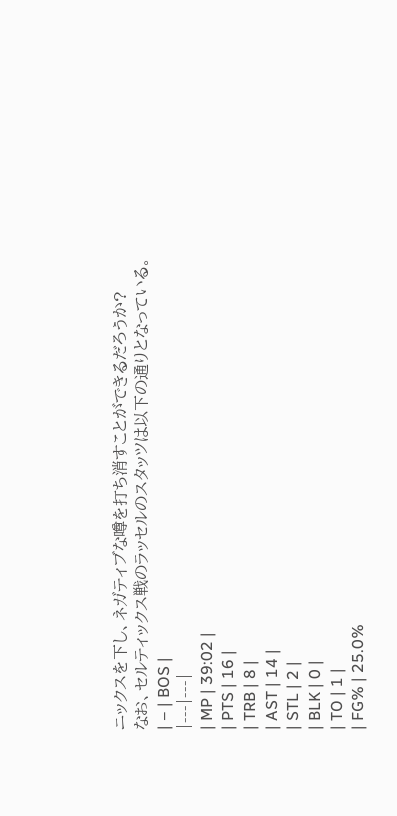ニックスを下し、ネガティブな噂を打ち消すことができるだろうか?
なお、セルティックス戦のラッセルのスタッツは以下の通りとなっている。
| – | BOS |
|---|---|
| MP | 39:02 |
| PTS | 16 |
| TRB | 8 |
| AST | 14 |
| STL | 2 |
| BLK | 0 |
| TO | 1 |
| FG% | 25.0%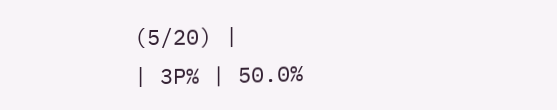(5/20) |
| 3P% | 50.0%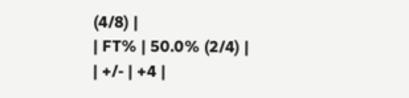(4/8) |
| FT% | 50.0% (2/4) |
| +/- | +4 |